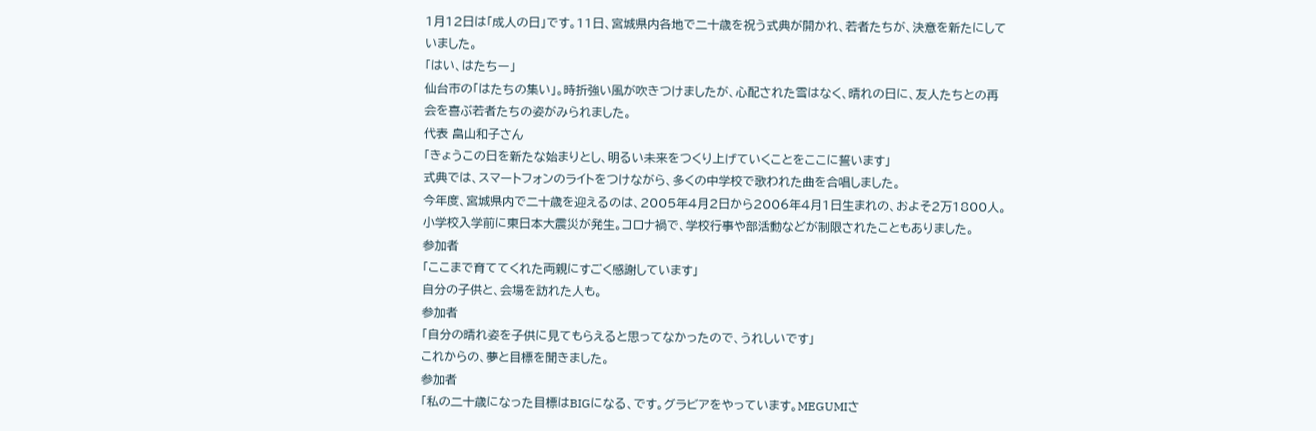1月12日は「成人の日」です。11日、宮城県内各地で二十歳を祝う式典が開かれ、若者たちが、決意を新たにしていました。
「はい、はたちー」
仙台市の「はたちの集い」。時折強い風が吹きつけましたが、心配された雪はなく、晴れの日に、友人たちとの再会を喜ぶ若者たちの姿がみられました。
代表 畠山和子さん
「きょうこの日を新たな始まりとし、明るい未来をつくり上げていくことをここに誓います」
式典では、スマートフォンのライトをつけながら、多くの中学校で歌われた曲を合唱しました。
今年度、宮城県内で二十歳を迎えるのは、2005年4月2日から2006年4月1日生まれの、およそ2万1800人。
小学校入学前に東日本大震災が発生。コロナ禍で、学校行事や部活動などが制限されたこともありました。
参加者
「ここまで育ててくれた両親にすごく感謝しています」
自分の子供と、会場を訪れた人も。
参加者
「自分の晴れ姿を子供に見てもらえると思ってなかったので、うれしいです」
これからの、夢と目標を聞きました。
参加者
「私の二十歳になった目標はBIGになる、です。グラビアをやっています。MEGUMIさ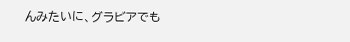んみたいに、グラビアでも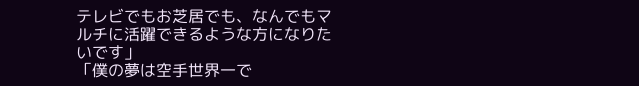テレビでもお芝居でも、なんでもマルチに活躍できるような方になりたいです」
「僕の夢は空手世界一で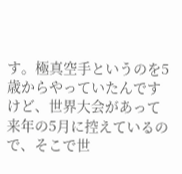す。極真空手というのを5歳からやっていたんですけど、世界大会があって来年の5月に控えているので、そこで世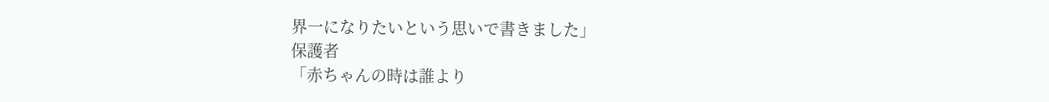界一になりたいという思いで書きました」
保護者
「赤ちゃんの時は誰より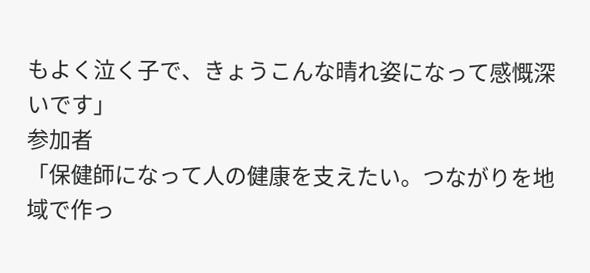もよく泣く子で、きょうこんな晴れ姿になって感慨深いです」
参加者
「保健師になって人の健康を支えたい。つながりを地域で作っ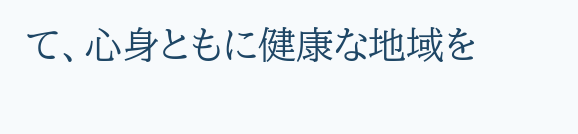て、心身ともに健康な地域を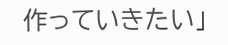作っていきたい」